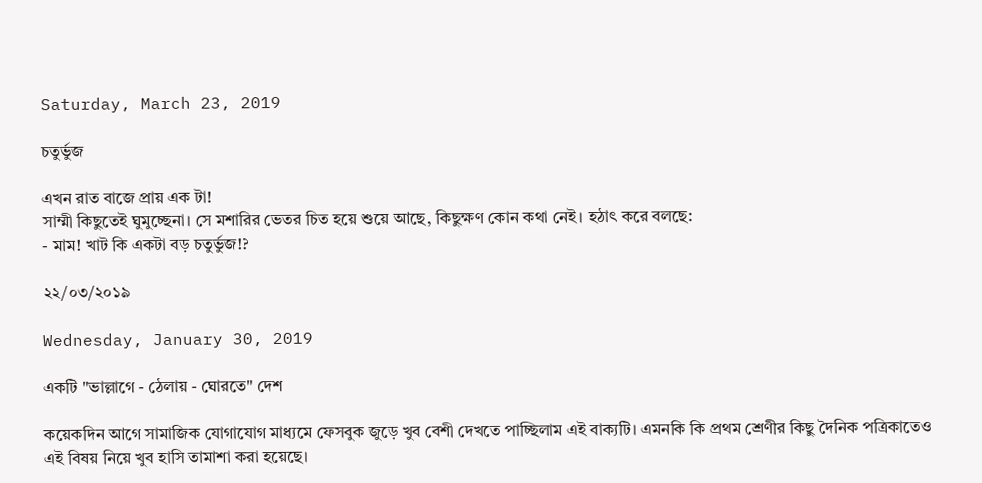Saturday, March 23, 2019

চতুর্ভুজ

এখন রাত বাজে প্রায় এক টা!
সাম্মী কিছুতেই ঘুমুচ্ছেনা। সে মশারির ভেতর চিত হয়ে শুয়ে আছে, কিছুক্ষণ কোন কথা নেই। হঠাৎ করে বলছে:
- মাম! খাট কি একটা বড় চতুর্ভুজ!?

২২/০৩/২০১৯

Wednesday, January 30, 2019

একটি "ভাল্লাগে - ঠেলায় - ঘোরতে" দেশ

কয়েকদিন আগে সামাজিক যোগাযোগ মাধ্যমে ফেসবুক জুড়ে খুব বেশী দেখতে পাচ্ছিলাম এই বাক্যটি। এমনকি কি প্রথম শ্রেণীর কিছু দৈনিক পত্রিকাতেও এই বিষয় নিয়ে খুব হাসি তামাশা করা হয়েছে।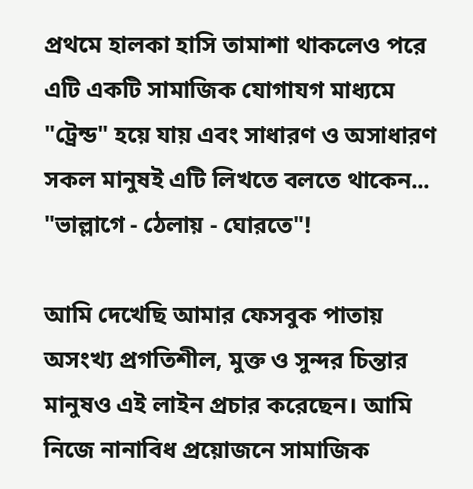প্রথমে হালকা হাসি তামাশা থাকলেও পরে এটি একটি সামাজিক যোগাযগ মাধ্যমে "ট্রেন্ড" হয়ে যায় এবং সাধারণ ও অসাধারণ সকল মানুষই এটি লিখতে বলতে থাকেন...  "ভাল্লাগে - ঠেলায় - ঘোরতে"!

আমি দেখেছি আমার ফেসবুক পাতায় অসংখ্য প্রগতিশীল, মুক্ত ও সুন্দর চিন্তার মানুষও এই লাইন প্রচার করেছেন। আমি নিজে নানাবিধ প্রয়োজনে সামাজিক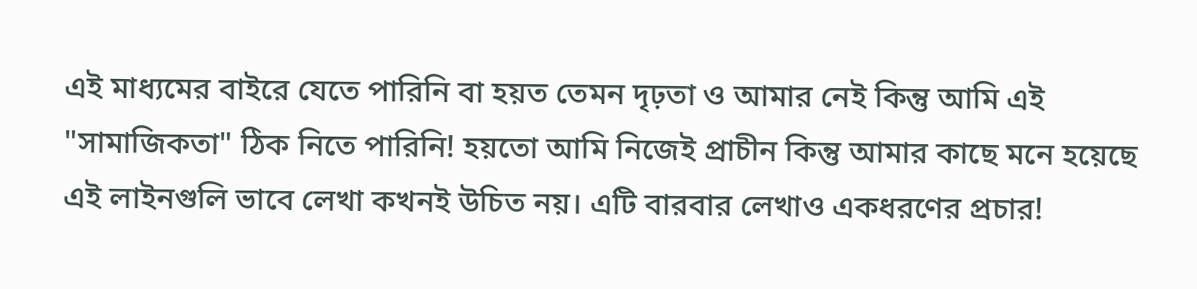এই মাধ্যমের বাইরে যেতে পারিনি বা হয়ত তেমন দৃঢ়তা ও আমার নেই কিন্তু আমি এই "সামাজিকতা" ঠিক নিতে পারিনি! হয়তো আমি নিজেই প্রাচীন কিন্তু আমার কাছে মনে হয়েছে এই লাইনগুলি ভাবে লেখা কখনই উচিত নয়। এটি বারবার লেখাও একধরণের প্রচার!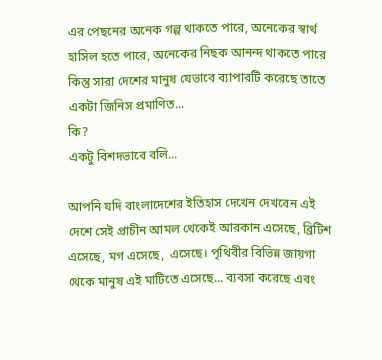এর পেছনের অনেক গল্প থাকতে পারে, অনেকের স্বার্থ হাসিল হতে পারে, অনেকের নিছক আনন্দ থাকতে পারে কিন্তু সারা দেশের মানুষ যেভাবে ব্যাপারটি করেছে তাতে একটা জিনিস প্রমাণিত...
কি?
একটু বিশদভাবে বলি...

আপনি যদি বাংলাদেশের ইতিহাস দেখেন দেখবেন এই দেশে সেই প্রাচীন আমল থেকেই আরকান এসেছে, ব্রিটিশ এসেছে, মগ এসেছে,  এসেছে। পৃথিবীর বিভিন্ন জায়গা থেকে মানুষ এই মাটিতে এসেছে... ব্যবসা করেছে এবং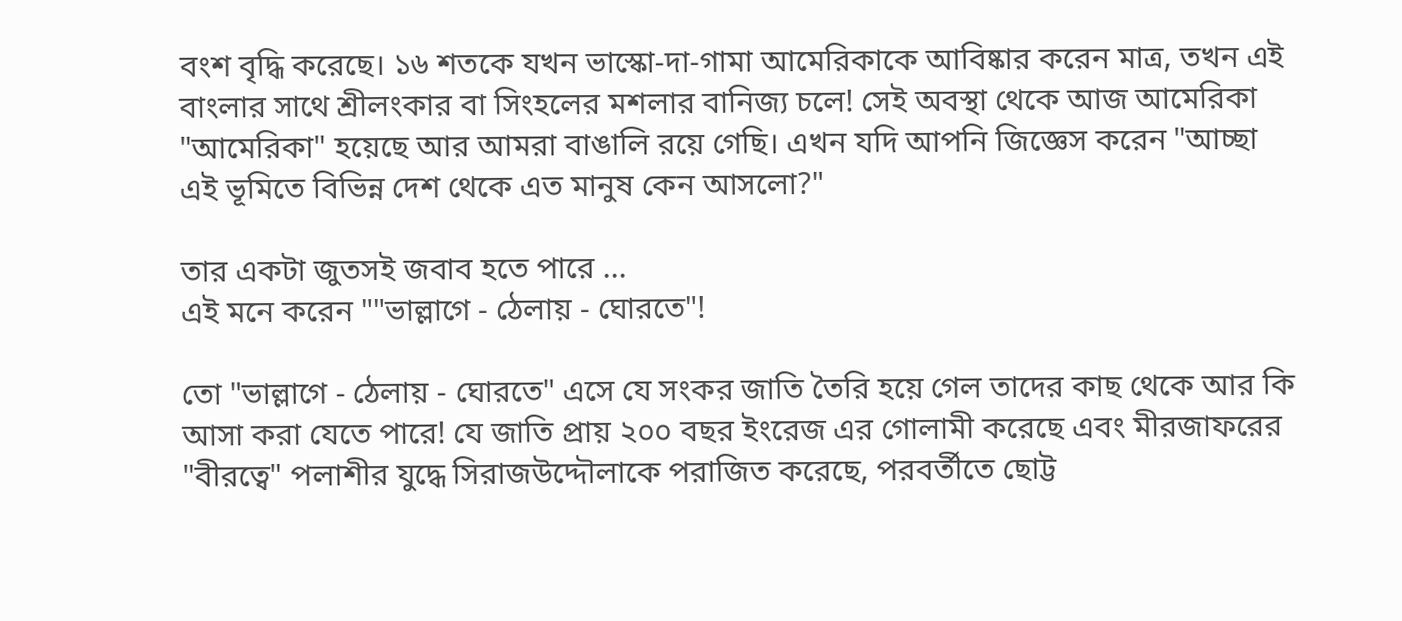বংশ বৃদ্ধি করেছে। ১৬ শতকে যখন ভাস্কো-দা-গামা আমেরিকাকে আবিষ্কার করেন মাত্র, তখন এই বাংলার সাথে শ্রীলংকার বা সিংহলের মশলার বানিজ্য চলে! সেই অবস্থা থেকে আজ আমেরিকা "আমেরিকা" হয়েছে আর আমরা বাঙালি রয়ে গেছি। এখন যদি আপনি জিজ্ঞেস করেন "আচ্ছা এই ভূমিতে বিভিন্ন দেশ থেকে এত মানুষ কেন আসলো?"

তার একটা জুতসই জবাব হতে পারে ...
এই মনে করেন ""ভাল্লাগে - ঠেলায় - ঘোরতে"!

তো "ভাল্লাগে - ঠেলায় - ঘোরতে" এসে যে সংকর জাতি তৈরি হয়ে গেল তাদের কাছ থেকে আর কি আসা করা যেতে পারে! যে জাতি প্রায় ২০০ বছর ইংরেজ এর গোলামী করেছে এবং মীরজাফরের "বীরত্বে" পলাশীর যুদ্ধে সিরাজউদ্দৌলাকে পরাজিত করেছে, পরবর্তীতে ছোট্ট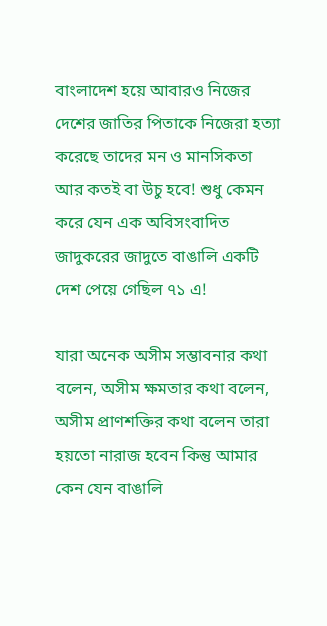বাংলাদেশ হয়ে আবারও নিজের দেশের জাতির পিতাকে নিজেরা হত্যা করেছে তাদের মন ও মানসিকতা আর কতই বা উচু হবে! শুধু কেমন করে যেন এক অবিসংবাদিত জাদুকরের জাদুতে বাঙালি একটি দেশ পেয়ে গেছিল ৭১ এ!

যারা অনেক অসীম সম্ভাবনার কথা বলেন, অসীম ক্ষমতার কথা বলেন, অসীম প্রাণশক্তির কথা বলেন তারা হয়তো নারাজ হবেন কিন্তু আমার কেন যেন বাঙালি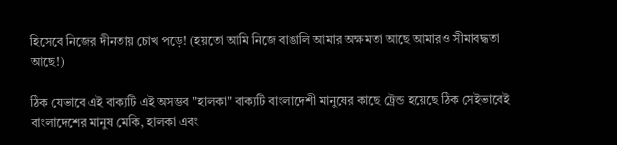হিসেবে নিজের দীনতায় চোখ পড়ে! (হয়তো আমি নিজে বাঙালি আমার অক্ষমতা আছে আমারও সীমাবদ্ধতা আছে!)

ঠিক যেভাবে এই বাক্যটি এই অসম্ভব "হালকা" বাক্যটি বাংলাদেশী মানুষের কাছে ট্রেন্ড হয়েছে ঠিক সেইভাবেই বাংলাদেশের মানুষ মেকি, হালকা এবং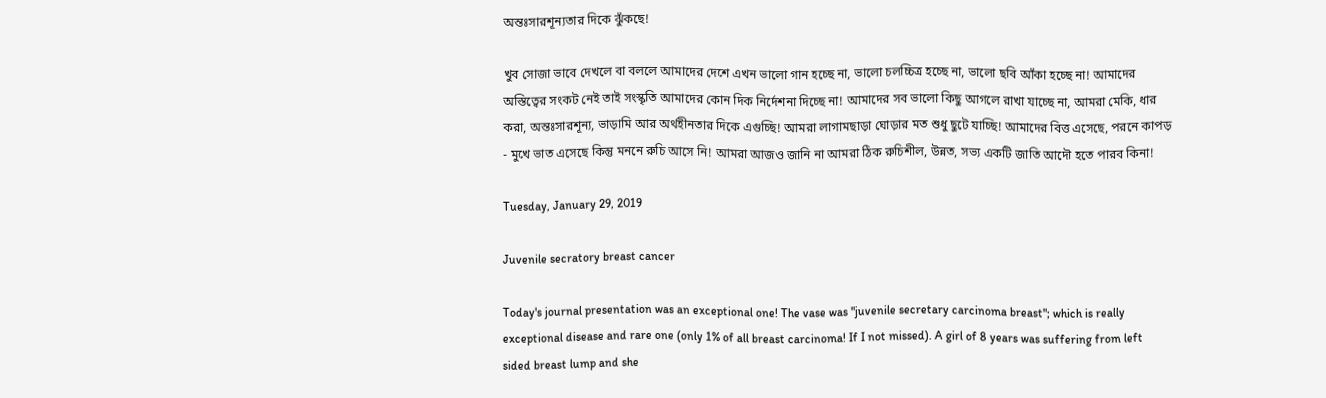অন্তঃসারশূন্যতার দিকে ঝুঁকছে!

খুব সোজা ভাবে দেখলে বা বললে আমাদের দেশে এখন ভালো গান হচ্ছে না, ভালো চলচ্চিত্র হচ্ছে না, ভালো ছবি আঁকা হচ্ছে না! আমাদের অস্তিত্বের সংকট নেই তাই সংস্কৃতি আমাদের কোন দিক নির্দেশনা দিচ্ছে না! আমাদের সব ভালো কিছু আগলে রাখা যাচ্ছে না, আমরা মেকি, ধার করা, অন্তঃসারশূন্য, ভাড়ামি আর অর্থহীনতার দিকে এগুচ্ছি! আমরা লাগামছাড়া ঘোড়ার মত শুধু ছুটে যাচ্ছি! আমাদের বিত্ত এসেছে, পরনে কাপড় - মুখে ভাত এসেছে কিন্তু মননে রুচি আসে নি! আমরা আজও জানি না আমরা ঠিক রুচিশীল, উন্নত, সভ্য একটি জাতি আদৌ হতে পারব কিনা!

Tuesday, January 29, 2019

Juvenile secratory breast cancer

Today's journal presentation was an exceptional one! The vase was "juvenile secretary carcinoma breast"; which is really exceptional disease and rare one (only 1% of all breast carcinoma! If I not missed). A girl of 8 years was suffering from left sided breast lump and she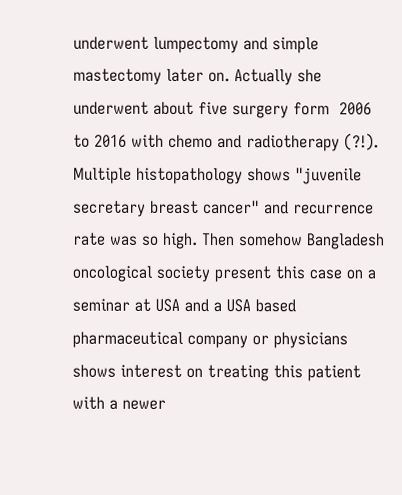underwent lumpectomy and simple mastectomy later on. Actually she underwent about five surgery form  2006 to 2016 with chemo and radiotherapy (?!). Multiple histopathology shows "juvenile secretary breast cancer" and recurrence rate was so high. Then somehow Bangladesh oncological society present this case on a seminar at USA and a USA based pharmaceutical company or physicians shows interest on treating this patient with a newer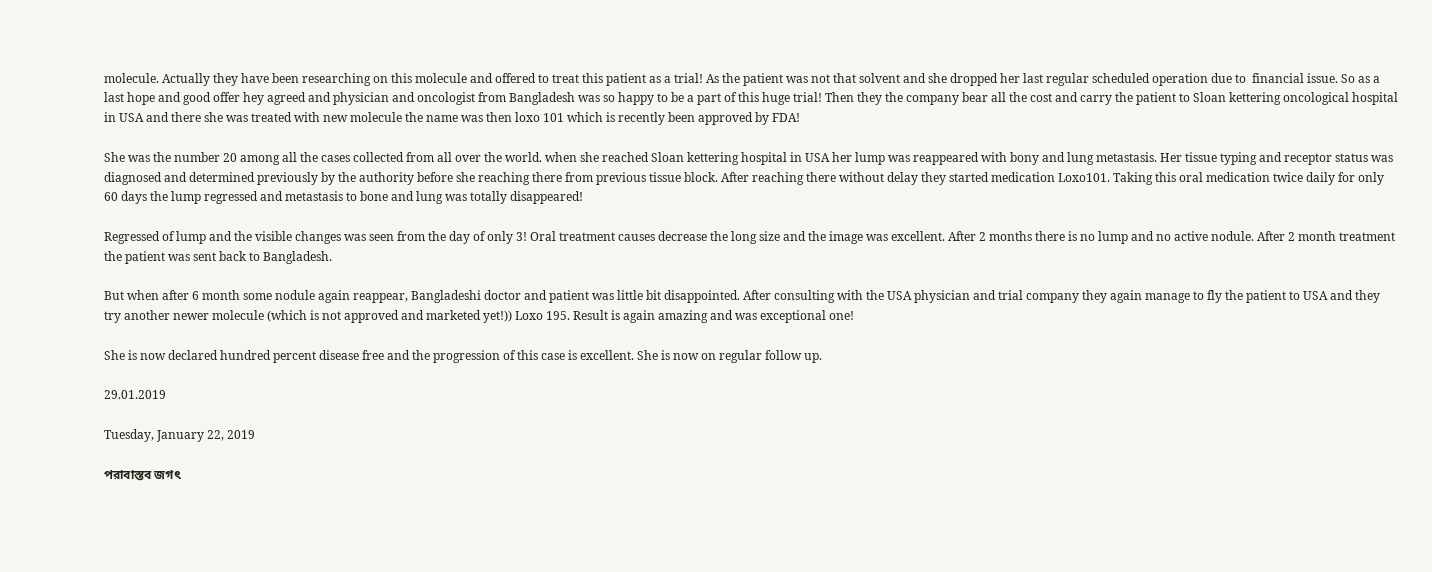molecule. Actually they have been researching on this molecule and offered to treat this patient as a trial! As the patient was not that solvent and she dropped her last regular scheduled operation due to  financial issue. So as a last hope and good offer hey agreed and physician and oncologist from Bangladesh was so happy to be a part of this huge trial! Then they the company bear all the cost and carry the patient to Sloan kettering oncological hospital in USA and there she was treated with new molecule the name was then loxo 101 which is recently been approved by FDA!

She was the number 20 among all the cases collected from all over the world. when she reached Sloan kettering hospital in USA her lump was reappeared with bony and lung metastasis. Her tissue typing and receptor status was diagnosed and determined previously by the authority before she reaching there from previous tissue block. After reaching there without delay they started medication Loxo101. Taking this oral medication twice daily for only 60 days the lump regressed and metastasis to bone and lung was totally disappeared!

Regressed of lump and the visible changes was seen from the day of only 3! Oral treatment causes decrease the long size and the image was excellent. After 2 months there is no lump and no active nodule. After 2 month treatment the patient was sent back to Bangladesh.

But when after 6 month some nodule again reappear, Bangladeshi doctor and patient was little bit disappointed. After consulting with the USA physician and trial company they again manage to fly the patient to USA and they try another newer molecule (which is not approved and marketed yet!)) Loxo 195. Result is again amazing and was exceptional one!

She is now declared hundred percent disease free and the progression of this case is excellent. She is now on regular follow up.

29.01.2019

Tuesday, January 22, 2019

পরাবাস্তব জগৎ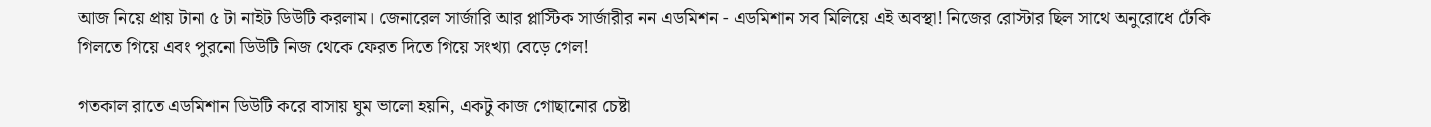আজ নিয়ে প্রায় টানা ৫ টা নাইট ডিউটি করলাম। জেনারেল সার্জারি আর প্লাস্টিক সার্জারীর নন এডমিশন - এডমিশান সব মিলিয়ে এই অবস্থা! নিজের রোস্টার ছিল সাথে অনুরোধে ঢেঁকি গিলতে গিয়ে এবং পুরনো ডিউটি নিজ থেকে ফেরত দিতে গিয়ে সংখ্যা বেড়ে গেল!

গতকাল রাতে এডমিশান ডিউটি করে বাসায় ঘুম ভালো হয়নি, একটু কাজ গোছানোর চেষ্টা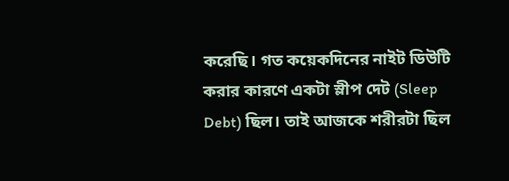করেছি। গত কয়েকদিনের নাইট ডিউটি করার কারণে একটা স্লীপ দেট (Sleep Debt) ছিল। তাই আজকে শরীরটা ছিল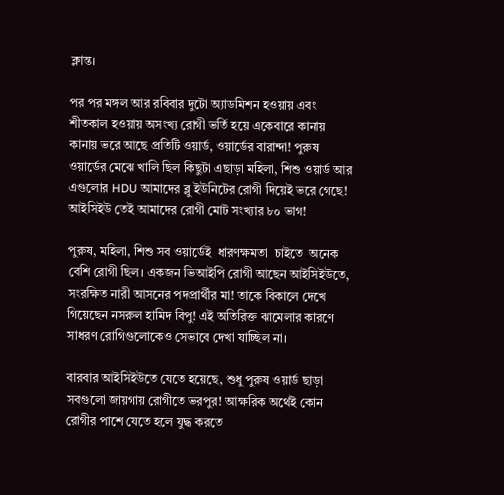ক্লান্ত।

পর পর মঙ্গল আর রবিবার দুটো অ্যাডমিশন হওয়ায় এবং শীতকাল হওয়ায় অসংখ্য রোগী ভর্তি হয়ে একেবারে কানায় কানায় ভরে আছে প্রতিটি ওয়ার্ড, ওয়ার্ডের বারান্দা! পুরুষ ওয়ার্ডের মেঝে খালি ছিল কিছুটা এছাড়া মহিলা, শিশু ওয়ার্ড আর এগুলোর HDU আমাদের ব্লু ইউনিটের রোগী দিয়েই ভরে গেছে! আইসিইউ তেই আমাদের রোগী মোট সংখ্যার ৮০ ভাগ!

পুরুষ, মহিলা, শিশু সব ওয়ার্ডেই  ধারণক্ষমতা  চাইতে  অনেক বেশি রোগী ছিল। একজন ভিআইপি রোগী আছেন আইসিইউতে, সংরক্ষিত নারী আসনের পদপ্রার্থীর মা! তাকে বিকালে দেখে গিয়েছেন নসরুল হামিদ বিপু! এই অতিরিক্ত ঝামেলার কারণে সাধরণ রোগিগুলোকেও সেভাবে দেখা যাচ্ছিল না।

বারবার আইসিইউতে যেতে হয়েছে, শুধু পুরুষ ওয়ার্ড ছাড়া সবগুলো জায়গায় রোগীতে ভরপুর! আক্ষরিক অর্থেই কোন রোগীর পাশে যেতে হলে যুদ্ধ করতে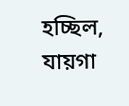হচ্ছিল, যায়গা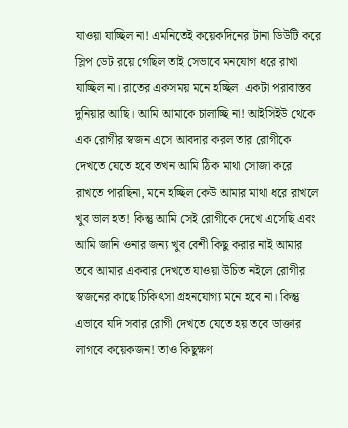যাওয়া যাচ্ছিল না! এমনিতেই কয়েকদিনের টানা ডিউটি করে স্লিপ ডেট রয়ে গেছিল তাই সেভাবে মনযোগ ধরে রাখা যাচ্ছিল না। রাতের একসময় মনে হচ্ছিল  একটা পরাবাস্তব দুনিয়ার আছি। আমি আমাকে চালাচ্ছি না! আইসিইউ থেকে এক রোগীর স্বজন এসে আবদার করল তার রোগীকে দেখতে যেতে হবে তখন আমি ঠিক মাথা সোজা করে রাখতে পারছিনা, মনে হচ্ছিল কেউ আমার মাথা ধরে রাখলে খুব ভাল হত! কিন্তু আমি সেই রোগীকে দেখে এসেছি এবং আমি জানি ওনার জন্য খুব বেশী কিছু করার নাই আমার তবে আমার একবার দেখতে যাওয়া উচিত নইলে রোগীর স্বজনের কাছে চিকিৎসা গ্রহনযোগ্য মনে হবে না। কিন্তু এভাবে যদি সবার রোগী দেখতে যেতে হয় তবে ডাক্তার লাগবে কয়েকজন! তাও কিছুক্ষণ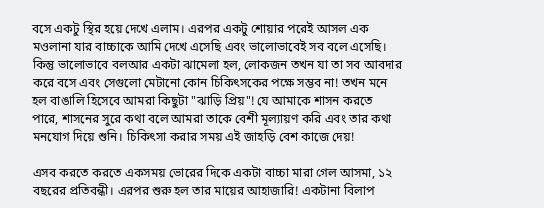বসে একটু স্থির হয়ে দেখে এলাম। এরপর একটু শোয়ার পরেই আসল এক মওলানা যার বাচ্চাকে আমি দেখে এসেছি এবং ভালোভাবেই সব বলে এসেছি। কিন্তু ভালোভাবে বলআর একটা ঝামেলা হল, লোকজন তখন যা তা সব আবদার করে বসে এবং সেগুলো মেটানো কোন চিকিৎসকের পক্ষে সম্ভব না! তখন মনে হল বাঙালি হিসেবে আমরা কিছুটা "ঝাড়ি প্রিয়"! যে আমাকে শাসন করতে পারে, শাসনের সুরে কথা বলে আমরা তাকে বেশী মূল্যায়ণ করি এবং তার কথা মনযোগ দিয়ে শুনি। চিকিৎসা করার সময় এই জাহড়ি বেশ কাজে দেয়!

এসব করতে করতে একসময় ভোরের দিকে একটা বাচ্চা মারা গেল আসমা, ১২ বছরের প্রতিবন্ধী। এরপর শুরু হল তার মায়ের আহাজারি! একটানা বিলাপ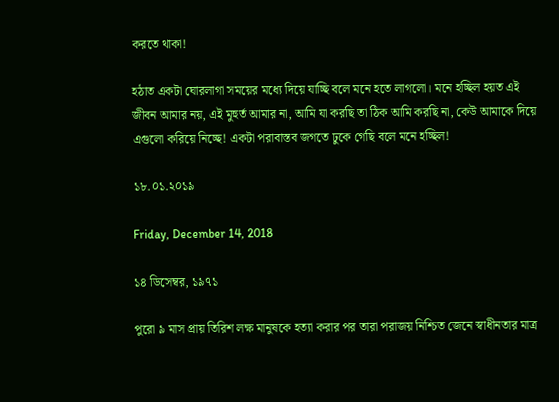করতে থাকা!

হঠাত একটা ঘোরলাগা সময়ের মধ্যে দিয়ে যাচ্ছি বলে মনে হতে লাগলো। মনে হচ্ছিল হয়ত এই জীবন আমার নয়, এই মুহুর্ত আমার না, আমি যা করছি তা ঠিক আমি করছি না, কেউ আমাকে দিয়ে এগুলো করিয়ে নিচ্ছে! একটা পরাবাস্তব জগতে ঢুকে গেছি বলে মনে হচ্ছিল!

১৮.০১.২০১৯

Friday, December 14, 2018

১৪ ডিসেম্বর, ১৯৭১

পুরো ৯ মাস প্রায় তিরিশ লক্ষ মানুষকে হত্যা করার পর তারা পরাজয় নিশ্চিত জেনে স্বাধীনতার মাত্র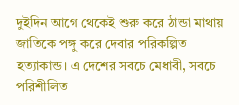দুইদিন আগে থেকেই শুরু করে ঠান্ডা মাথায় জাতিকে পঙ্গু করে দেবার পরিকল্পিত হত্যাকান্ড। এ দেশের সবচে মেধাবী, সবচে পরিশীলিত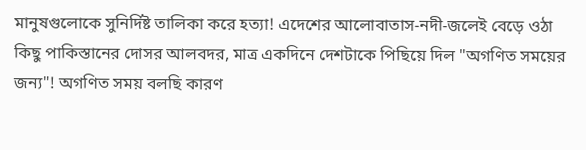মানুষগুলোকে সুনির্দিষ্ট তালিকা করে হত্যা! এদেশের আলোবাতাস-নদী-জলেই বেড়ে ওঠা কিছু পাকিস্তানের দোসর আলবদর, মাত্র একদিনে দেশটাকে পিছিয়ে দিল "অগণিত সময়ের জন্য"! অগণিত সময় বলছি কারণ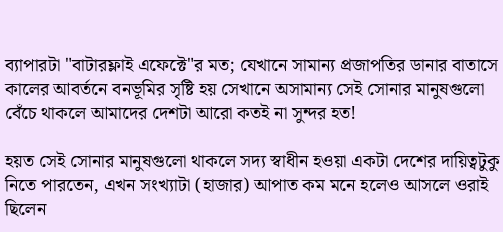ব্যাপারটা "বাটারফ্লাই এফেক্টে"র মত; যেখানে সামান্য প্রজাপতির ডানার বাতাসে কালের আবর্তনে বনভূমির সৃষ্টি হয় সেখানে অসামান্য সেই সোনার মানুষগুলো বেঁচে থাকলে আমাদের দেশটা আরো কতই না সুন্দর হত!

হয়ত সেই সোনার মানুষগুলো থাকলে সদ্য স্বাধীন হওয়া একটা দেশের দায়িত্বটুকু নিতে পারতেন, এখন সংখ্যাটা (হাজার) আপাত কম মনে হলেও আসলে ওরাই ছিলেন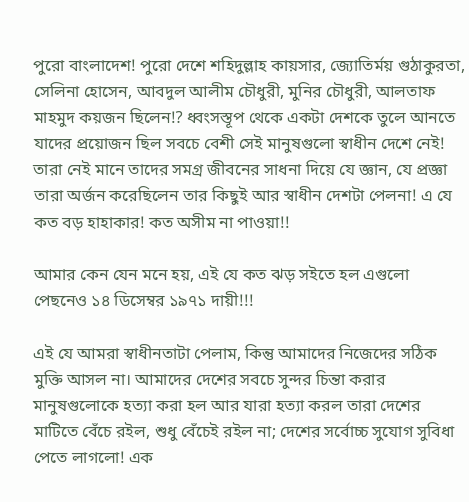পুরো বাংলাদেশ! পুরো দেশে শহিদুল্লাহ কায়সার, জ্যোতির্ময় গুঠাকুরতা, সেলিনা হোসেন, আবদুল আলীম চৌধুরী, মুনির চৌধুরী, আলতাফ মাহমুদ কয়জন ছিলেন!? ধ্বংসস্তূপ থেকে একটা দেশকে তুলে আনতে যাদের প্রয়োজন ছিল সবচে বেশী সেই মানুষগুলো স্বাধীন দেশে নেই! তারা নেই মানে তাদের সমগ্র জীবনের সাধনা দিয়ে যে জ্ঞান, যে প্রজ্ঞা তারা অর্জন করেছিলেন তার কিছুই আর স্বাধীন দেশটা পেলনা! এ যে কত বড় হাহাকার! কত অসীম না পাওয়া!!

আমার কেন যেন মনে হয়, এই যে কত ঝড় সইতে হল এগুলো পেছনেও ১৪ ডিসেম্বর ১৯৭১ দায়ী!!!

এই যে আমরা স্বাধীনতাটা পেলাম, কিন্তু আমাদের নিজেদের সঠিক মুক্তি আসল না। আমাদের দেশের সবচে সুন্দর চিন্তা করার মানুষগুলোকে হত্যা করা হল আর যারা হত্যা করল তারা দেশের মাটিতে বেঁচে রইল, শুধু বেঁচেই রইল না; দেশের সর্বোচ্চ সুযোগ সুবিধা পেতে লাগলো! এক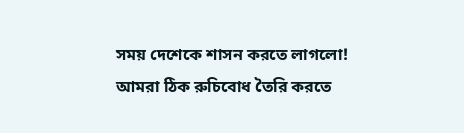সময় দেশেকে শাসন করতে লাগলো! আমরা ঠিক রুচিবোধ তৈরি করতে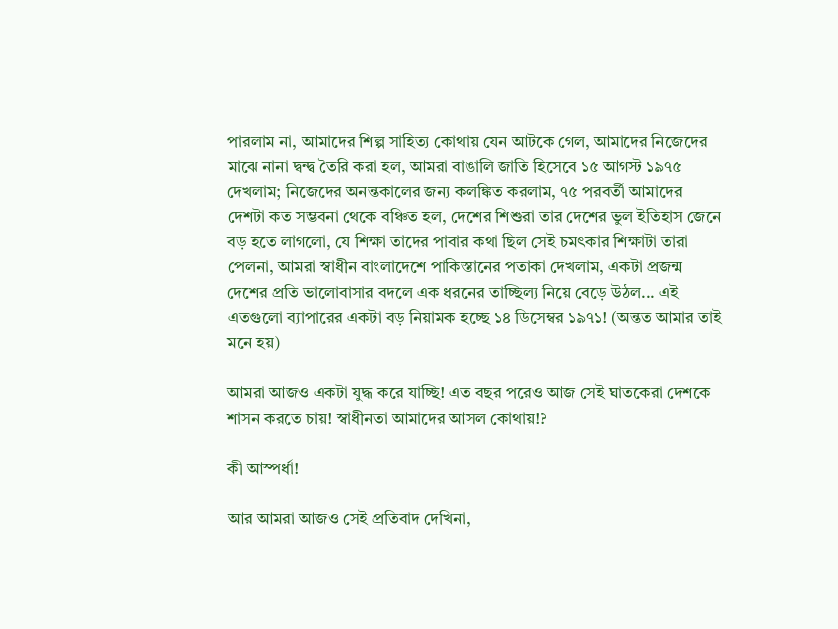পারলাম না, আমাদের শিল্প সাহিত্য কোথায় যেন আটকে গেল, আমাদের নিজেদের মাঝে নানা দ্বন্দ্ব তৈরি করা হল, আমরা বাঙালি জাতি হিসেবে ১৫ আগস্ট ১৯৭৫ দেখলাম; নিজেদের অনন্তকালের জন্য কলঙ্কিত করলাম, ৭৫ পরবর্তী আমাদের দেশটা কত সম্ভবনা থেকে বঞ্চিত হল, দেশের শিশুরা তার দেশের ভুল ইতিহাস জেনে বড় হতে লাগলো, যে শিক্ষা তাদের পাবার কথা ছিল সেই চমৎকার শিক্ষাটা তারা পেলনা, আমরা স্বাধীন বাংলাদেশে পাকিস্তানের পতাকা দেখলাম, একটা প্রজন্ম দেশের প্রতি ভালোবাসার বদলে এক ধরনের তাচ্ছিল্য নিয়ে বেড়ে উঠল... এই এতগুলো ব্যাপারের একটা বড় নিয়ামক হচ্ছে ১৪ ডিসেম্বর ১৯৭১! (অন্তত আমার তাই মনে হয়)

আমরা আজও একটা যুদ্ধ করে যাচ্ছি! এত বছর পরেও আজ সেই ঘাতকেরা দেশকে শাসন করতে চায়! স্বাধীনতা আমাদের আসল কোথায়!?

কী আস্পর্ধা!

আর আমরা আজও সেই প্রতিবাদ দেখিনা,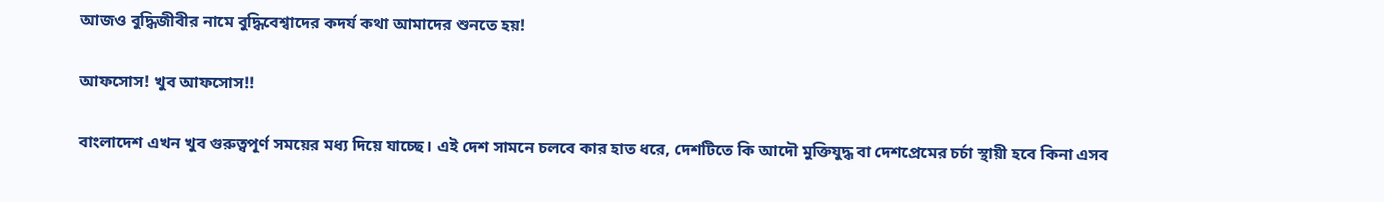আজও বুদ্ধিজীবীর নামে বুদ্ধিবেশ্বাদের কদর্য কথা আমাদের শুনতে হয়!

আফসোস! খুব আফসোস!!

বাংলাদেশ এখন খুব গুরুত্বপূর্ণ সময়ের মধ্য দিয়ে যাচ্ছে। এই দেশ সামনে চলবে কার হাত ধরে, দেশটিতে কি আদৌ মুক্তিযুদ্ধ বা দেশপ্রেমের চর্চা স্থায়ী হবে কিনা এসব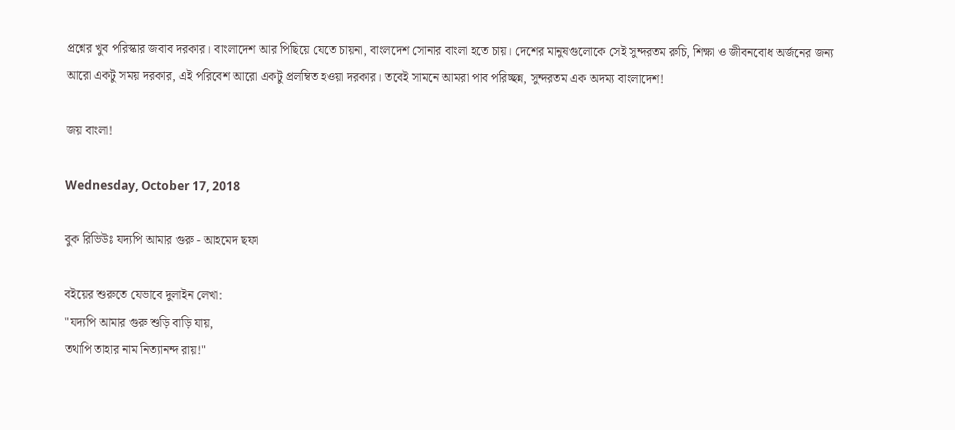প্রশ্নের খুব পরিস্কার জবাব দরকার। বাংলাদেশ আর পিছিয়ে যেতে চায়না, বাংলদেশ সোনার বাংলা হতে চায়। দেশের মানুষগুলোকে সেই সুন্দরতম রুচি, শিক্ষা ও জীবনবোধ অর্জনের জন্য আরো একটু সময় দরকার, এই পরিবেশ আরো একটু প্রলম্বিত হওয়া দরকার। তবেই সামনে আমরা পাব পরিচ্ছন্ন, সুন্দরতম এক অদম্য বাংলাদেশ!

জয় বাংলা!

Wednesday, October 17, 2018

বুক রিভিউঃ যদ্যপি আমার গুরু - আহমেদ ছফা

বইয়ের শুরুতে যেভাবে দুলাইন লেখা:
"যদ্যপি আমার গুরু শুড়ি বাড়ি যায়,
তথাপি তাহার নাম নিত্যানন্দ রায়!"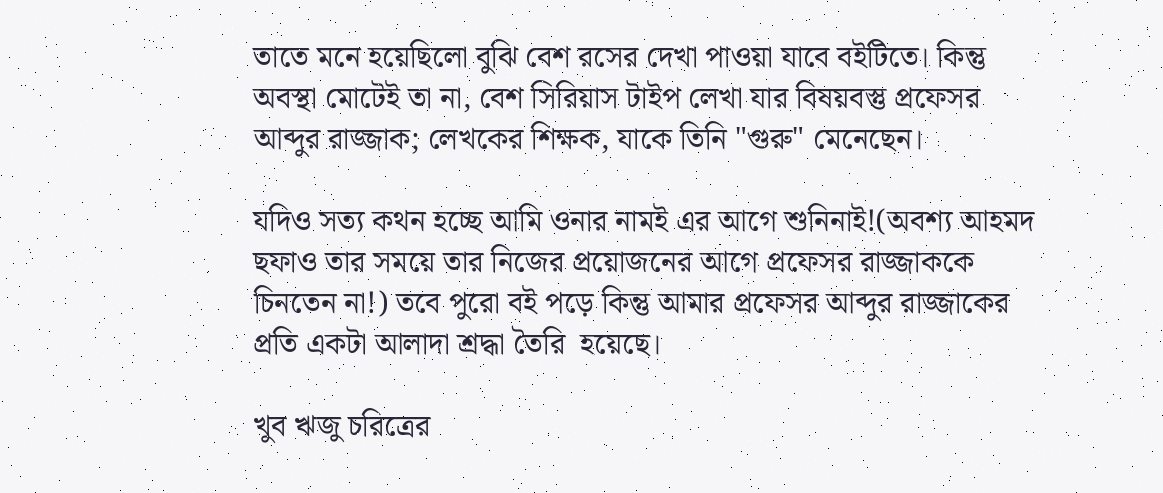তাতে মনে হয়েছিলো বুঝি বেশ রসের দেখা পাওয়া যাবে বইটিতে। কিন্তু অবস্থা মোটেই তা না, বেশ সিরিয়াস টাইপ লেখা যার বিষয়বস্তু প্রফেসর আব্দুর রাজ্জাক; লেখকের শিক্ষক, যাকে তিনি "গুরু" মেনেছেন।

যদিও সত্য কথন হচ্ছে আমি ওনার নামই এর আগে শুনিনাই!(অবশ্য আহমদ ছফাও তার সময়ে তার নিজের প্রয়োজনের আগে প্রফেসর রাজ্জাককে চিনতেন না!) তবে পুরো বই পড়ে কিন্তু আমার প্রফেসর আব্দুর রাজ্জাকের প্রতি একটা আলাদা শ্রদ্ধা তৈরি  হয়েছে।

খুব ঋজু চরিত্রের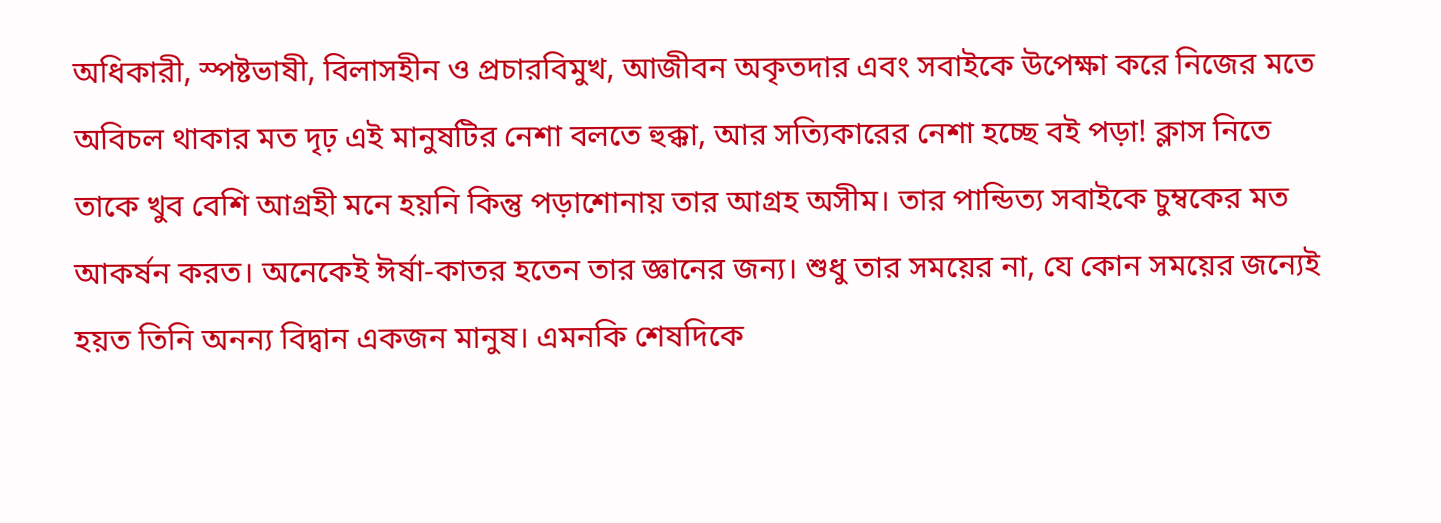অধিকারী, স্পষ্টভাষী, বিলাসহীন ও প্রচারবিমুখ, আজীবন অকৃতদার এবং সবাইকে উপেক্ষা করে নিজের মতে অবিচল থাকার মত দৃঢ় এই মানুষটির নেশা বলতে হুক্কা, আর সত্যিকারের নেশা হচ্ছে বই পড়া! ক্লাস নিতে তাকে খুব বেশি আগ্রহী মনে হয়নি কিন্তু পড়াশোনায় তার আগ্রহ অসীম। তার পান্ডিত্য সবাইকে চুম্বকের মত আকর্ষন করত। অনেকেই ঈর্ষা-কাতর হতেন তার জ্ঞানের জন্য। শুধু তার সময়ের না, যে কোন সময়ের জন্যেই হয়ত তিনি অনন্য বিদ্বান একজন মানুষ। এমনকি শেষদিকে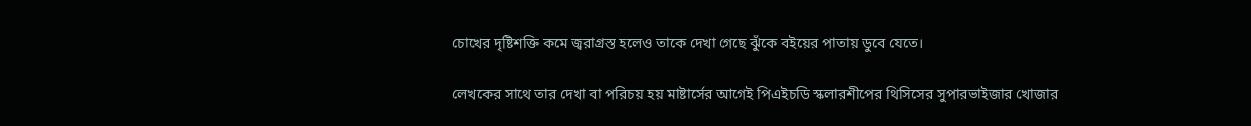চোখের দৃষ্টিশক্তি কমে জ্বরাগ্রস্ত হলেও তাকে দেখা গেছে ঝুঁকে বইয়ের পাতায় ডুবে যেতে।

লেখকের সাথে তার দেখা বা পরিচয় হয় মাষ্টার্সের আগেই পিএইচডি স্কলারশীপের থিসিসের সুপারভাইজার খোজার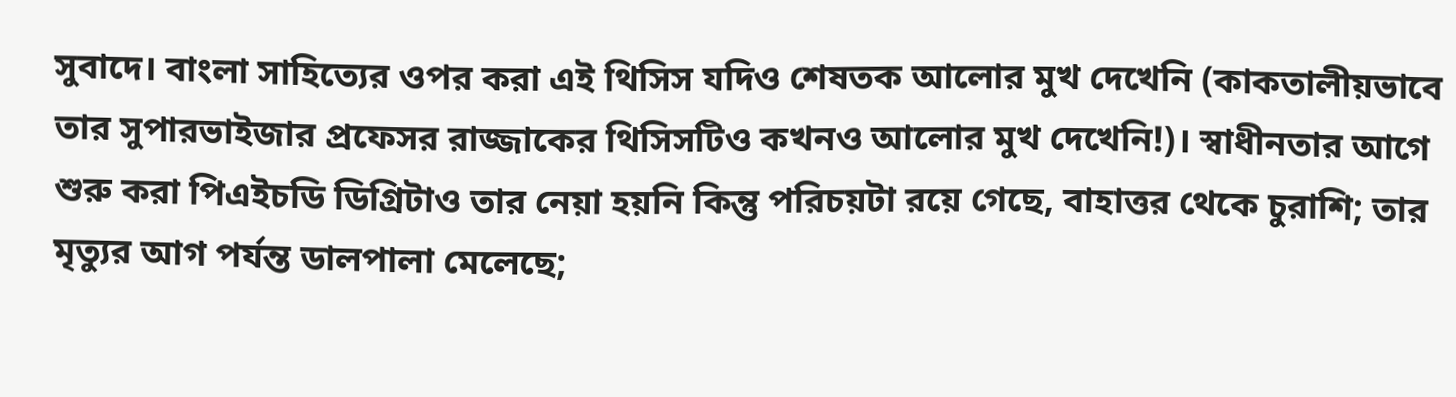সুবাদে। বাংলা সাহিত্যের ওপর করা এই থিসিস যদিও শেষতক আলোর মুখ দেখেনি (কাকতালীয়ভাবে তার সুপারভাইজার প্রফেসর রাজ্জাকের থিসিসটিও কখনও আলোর মুখ দেখেনি!)। স্বাধীনতার আগে শুরু করা পিএইচডি ডিগ্রিটাও তার নেয়া হয়নি কিন্তু পরিচয়টা রয়ে গেছে, বাহাত্তর থেকে চুরাশি; তার মৃত্যুর আগ পর্যন্ত ডালপালা মেলেছে;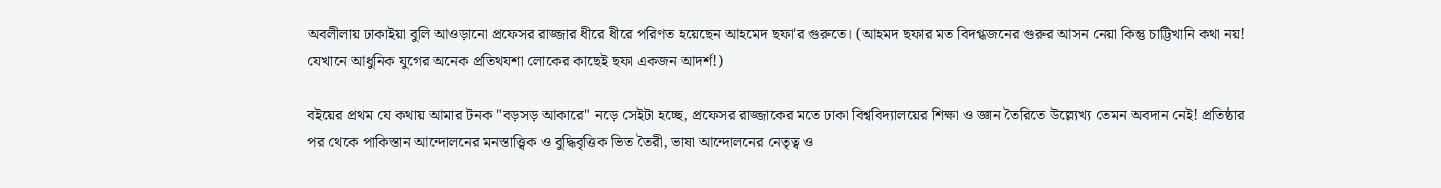অবলীলায় ঢাকাইয়া বুলি আওড়ানো প্রফেসর রাজ্জার ধীরে ধীরে পরিণত হয়েছেন আহমেদ ছফা'র গুরুতে। (আহমদ ছফার মত বিদগ্ধজনের গুরুর আসন নেয়া কিন্তু চাট্টিখানি কথা নয়! যেখানে আধুনিক যুগের অনেক প্রতিথযশা লোকের কাছেই ছফা একজন আদর্শ!)

বইয়ের প্রথম যে কথায় আমার টনক "বড়সড় আকারে" নড়ে সেইটা হচ্ছে, প্রফেসর রাজ্জাকের মতে ঢাকা বিশ্ববিদ্যালয়ের শিক্ষা ও জ্ঞান তৈরিতে উল্ল্যেখ্য তেমন অবদান নেই! প্রতিষ্ঠার পর থেকে পাকিস্তান আন্দোলনের মনস্তাত্ত্বিক ও বুদ্ধিবৃত্তিক ভিত তৈরী, ভাষা আন্দোলনের নেতৃত্ব ও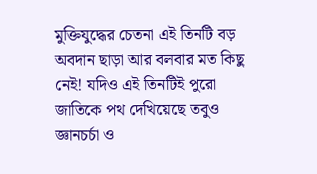মুক্তিযুদ্ধের চেতনা এই তিনটি বড় অবদান ছাড়া আর বলবার মত কিছু নেই! যদিও এই তিনটিই পুরো জাতিকে পথ দেখিয়েছে তবুও জ্ঞানচর্চা ও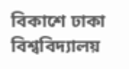বিকাশে ঢাকা বিশ্ববিদ্যালয়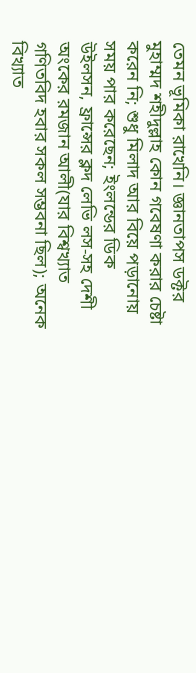তেমন ভূমিকা রাখেনি। জ্ঞানতাপস ডক্টর মুহাম্মদ শহীদুল্লাহ কোন গবেষণা করার চেষ্টা করেন নি; শুধু মিলাদ আর বিয়ে পড়ানোয় সময় পার করেছেন; ইংলন্ডের ডিক উইলসন, ফ্রান্সের ক্লদ লেভি লস-সহ দেশী অংকের রমজান আলী(যার বিশ্বখ্যাত গণিতবিদ হবার সকল সম্ভবনা ছিল); অনেক বিখ্যাত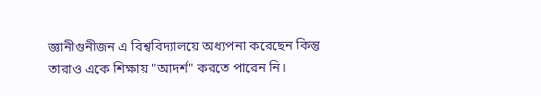জ্ঞানীগুনীজন এ বিশ্ববিদ্যালয়ে অধ্যপনা করেছেন কিন্তু তারাও একে শিক্ষায় "আদর্শ" কর‍তে পারেন নি।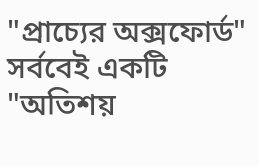"প্রাচ্যের অক্সফোর্ড" সর্ববেই একটি "অতিশয়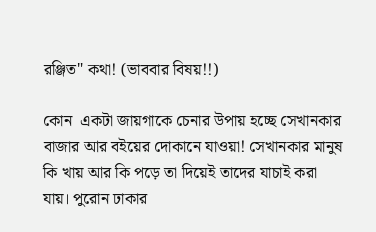রঞ্জিত" কথা! (ভাববার বিষয়!!)

কোন  একটা জায়গাকে চেনার উপায় হচ্ছে সেখানকার বাজার আর বইয়ের দোকানে যাওয়া! সেখানকার মানুষ কি খায় আর কি পড়ে তা দিয়েই তাদের যাচাই করা যায়। পুরোন ঢাকার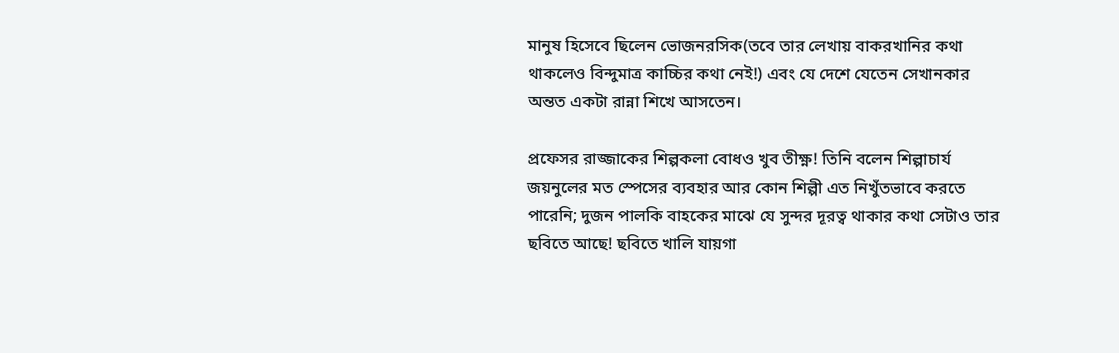মানুষ হিসেবে ছিলেন ভোজনরসিক(তবে তার লেখায় বাকরখানির কথা থাকলেও বিন্দুমাত্র কাচ্চির কথা নেই!) এবং যে দেশে যেতেন সেখানকার অন্তত একটা রান্না শিখে আসতেন।

প্রফেসর রাজ্জাকের শিল্পকলা বোধও খুব তীক্ষ্ণ! তিনি বলেন শিল্পাচার্য জয়নুলের মত স্পেসের ব্যবহার আর কোন শিল্পী এত নিখুঁতভাবে করতে পারেনি; দুজন পালকি বাহকের মাঝে যে সুন্দর দূরত্ব থাকার কথা সেটাও তার ছবিতে আছে! ছবিতে খালি যায়গা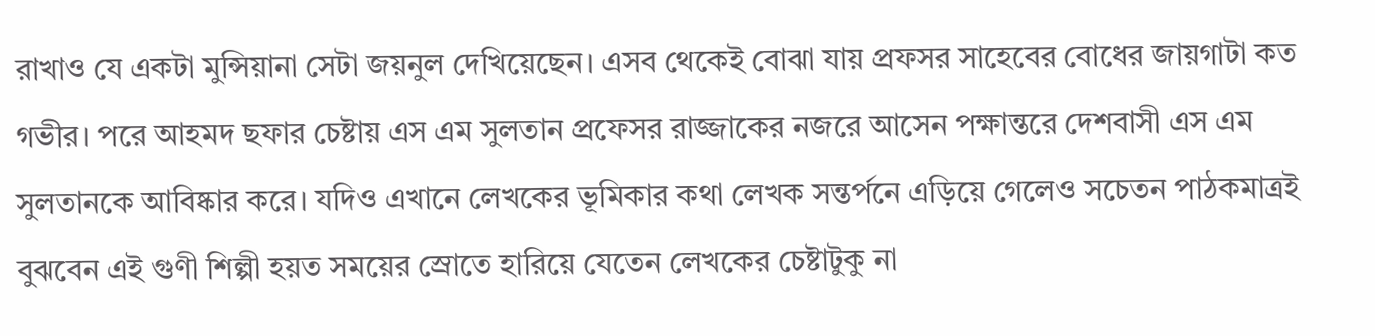রাখাও যে একটা মুন্সিয়ানা সেটা জয়নুল দেখিয়েছেন। এসব থেকেই বোঝা যায় প্রফসর সাহেবের বোধের জায়গাটা কত গভীর। পরে আহমদ ছফার চেষ্টায় এস এম সুলতান প্রফেসর রাজ্জাকের নজরে আসেন পক্ষান্তরে দেশবাসী এস এম সুলতানকে আবিষ্কার করে। যদিও এখানে লেখকের ভূমিকার কথা লেখক সন্তর্পনে এড়িয়ে গেলেও সচেতন পাঠকমাত্রই বুঝবেন এই গুণী শিল্পী হয়ত সময়ের স্রোতে হারিয়ে যেতেন লেখকের চেষ্টাটুকু না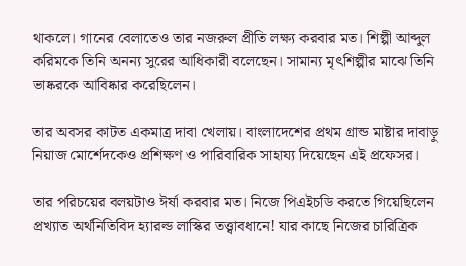থাকলে। গানের বেলাতেও তার নজরুল প্রীতি লক্ষ্য করবার মত। শিল্পী আব্দুল করিমকে তিনি অনন্য সুরের আধিকারী বলেছেন। সামান্য মৃৎশিল্পীর মাঝে তিনি ভাষ্করকে আবিষ্কার করেছিলেন।

তার অবসর কাটত একমাত্র দাবা খেলায়। বাংলাদেশের প্রথম গ্রান্ড মাষ্টার দাবাড়ু নিয়াজ মোর্শেদকেও প্রশিক্ষণ ও পারিবারিক সাহায্য দিয়েছেন এই প্রফেসর।

তার পরিচয়ের বলয়টাও ঈর্ষা করবার মত। নিজে পিএইচডি করতে গিয়েছিলেন প্রখ্যাত অর্থনিতিবিদ হ্যারল্ড লাস্কির তত্ত্বাবধানে! যার কাছে নিজের চারিত্রিক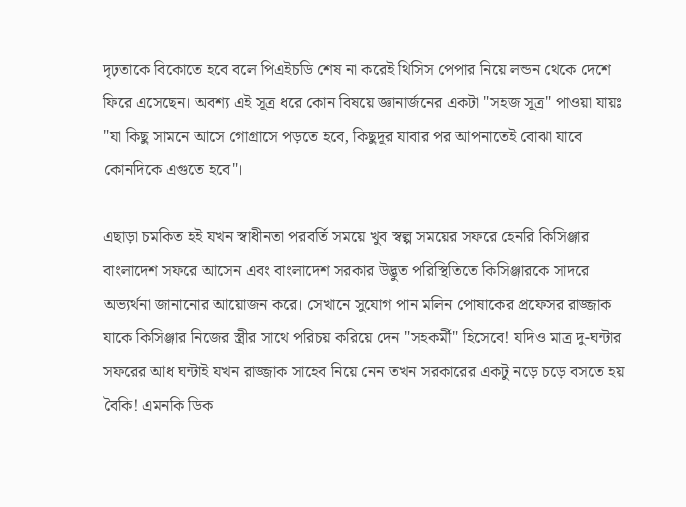দৃঢ়তাকে বিকোতে হবে বলে পিএইচডি শেষ না করেই থিসিস পেপার নিয়ে লন্ডন থেকে দেশে ফিরে এসেছেন। অবশ্য এই সূত্র ধরে কোন বিষয়ে জ্ঞানার্জনের একটা "সহজ সূত্র" পাওয়া যায়ঃ "যা কিছু সামনে আসে গোগ্রাসে পড়তে হবে, কিছুদূর যাবার পর আপনাতেই বোঝা যাবে কোনদিকে এগুতে হবে"।

এছাড়া চমকিত হই যখন স্বাধীনতা পরবর্তি সময়ে খুব স্বল্প সময়ের সফরে হেনরি কিসিঞ্জার বাংলাদেশ সফরে আসেন এবং বাংলাদেশ সরকার উদ্ভুত পরিস্থিতিতে কিসিঞ্জারকে সাদরে অভ্যর্থনা জানানোর আয়োজন করে। সেখানে সুযোগ পান মলিন পোষাকের প্রফেসর রাজ্জাক যাকে কিসিঞ্জার নিজের স্ত্রীর সাথে পরিচয় করিয়ে দেন "সহকর্মী" হিসেবে! যদিও মাত্র দু-ঘন্টার সফরের আধ ঘন্টাই যখন রাজ্জাক সাহেব নিয়ে নেন তখন সরকারের একটু নড়ে চড়ে বসতে হয় বৈকি! এমনকি ডিক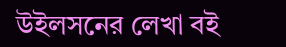উইলসনের লেখা বই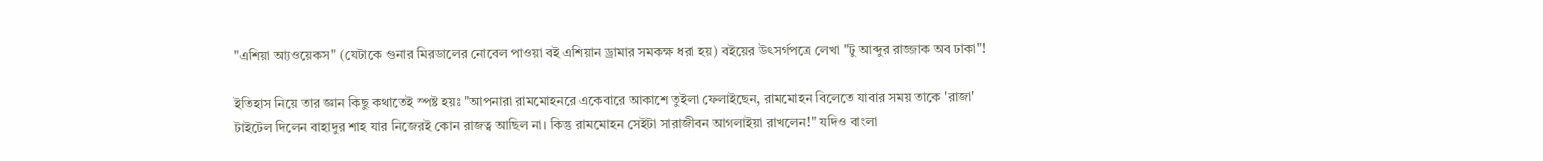"এশিয়া আ্যওয়েকস" (যেটাকে গুনার মিরডালের নোবেল পাওয়া বই এশিয়ান ড্রামার সমকক্ষ ধরা হয়) বইয়ের উৎসর্গপত্রে লেখা "টু আব্দুর রাজ্জাক অব ঢাকা"!

ইতিহাস নিয়ে তার জ্ঞান কিছু কথাতেই স্পষ্ট হয়ঃ "আপনারা রামমোহনরে একেবারে আকাশে তুইলা ফেলাইছেন, রামমোহন বিলেতে যাবার সময় তাকে 'রাজা' টাইটেল দিলেন বাহাদুর শাহ যার নিজেরই কোন রাজত্ব আছিল না। কিন্তু রামমোহন সেইটা সারাজীবন আগলাইয়া রাখলেন!" যদিও বাংলা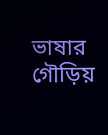ভাষার গৌড়িয়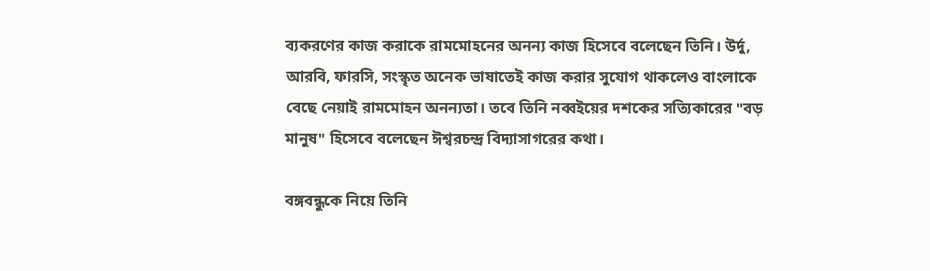ব্যকরণের কাজ করাকে রামমোহনের অনন্য কাজ হিসেবে বলেছেন তিনি। উর্দু, আরবি, ফারসি, সংস্কৃত অনেক ভাষাতেই কাজ করার সুযোগ থাকলেও বাংলাকে বেছে নেয়াই রামমোহন অনন্যতা। তবে তিনি নব্বইয়ের দশকের সত্যিকারের "বড় মানুষ" হিসেবে বলেছেন ঈশ্বরচন্দ্র বিদ্যাসাগরের কথা।

বঙ্গবন্ধুকে নিয়ে তিনি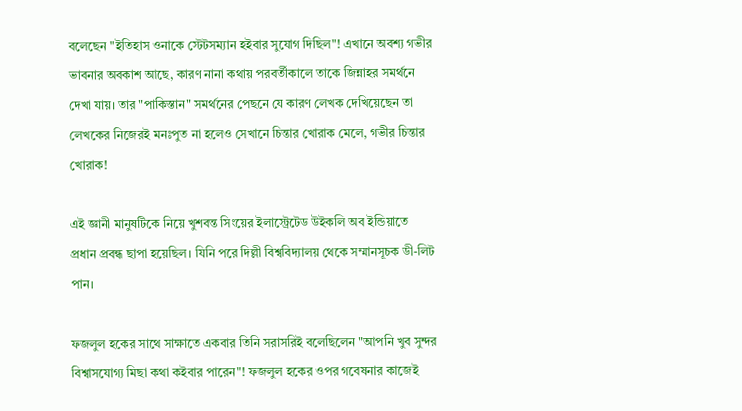বলেছেন "ইতিহাস ওনাকে স্টেটসম্যান হইবার সুযোগ দিছিল"! এখানে অবশ্য গভীর ভাবনার অবকাশ আছে, কারণ নানা কথায় পরবর্তীকালে তাকে জিন্নাহর সমর্থনে দেখা যায়। তার "পাকিস্তান" সমর্থনের পেছনে যে কারণ লেখক দেখিয়েছেন তা লেখকের নিজেরই মনঃপুত না হলেও সেখানে চিন্তার খোরাক মেলে, গভীর চিন্তার খোরাক!

এই জ্ঞানী মানুষটিকে নিয়ে খুশবন্ত সিংয়ের ইলাস্ট্রেটেড উইকলি অব ইন্ডিয়াতে প্রধান প্রবন্ধ ছাপা হয়েছিল। যিনি পরে দিল্লী বিশ্ববিদ্যালয় থেকে সম্মানসূচক ডী-লিট পান।

ফজলুল হকের সাথে সাক্ষাতে একবার তিনি সরাসরিই বলেছিলেন "আপনি খুব সুন্দর বিশ্বাসযোগ্য মিছা কথা কইবার পারেন"! ফজলুল হকের ওপর গবেষনার কাজেই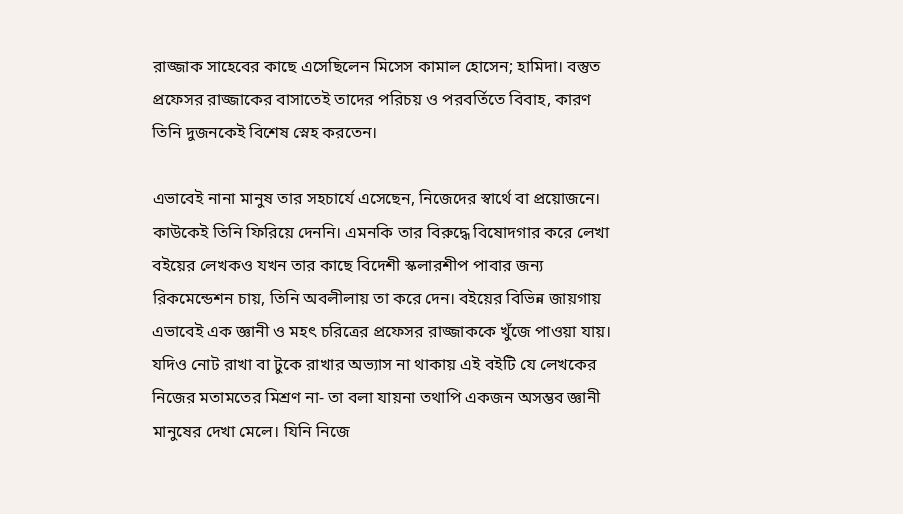রাজ্জাক সাহেবের কাছে এসেছিলেন মিসেস কামাল হোসেন; হামিদা। বস্তুত প্রফেসর রাজ্জাকের বাসাতেই তাদের পরিচয় ও পরবর্তিতে বিবাহ, কারণ তিনি দুজনকেই বিশেষ স্নেহ করতেন।

এভাবেই নানা মানুষ তার সহচার্যে এসেছেন, নিজেদের স্বার্থে বা প্রয়োজনে। কাউকেই তিনি ফিরিয়ে দেননি। এমনকি তার বিরুদ্ধে বিষোদগার করে লেখা বইয়ের লেখকও যখন তার কাছে বিদেশী স্কলারশীপ পাবার জন্য রিকমেন্ডেশন চায়, তিনি অবলীলায় তা করে দেন। বইয়ের বিভিন্ন জায়গায় এভাবেই এক জ্ঞানী ও মহৎ চরিত্রের প্রফেসর রাজ্জাককে খুঁজে পাওয়া যায়। যদিও নোট রাখা বা টুকে রাখার অভ্যাস না থাকায় এই বইটি যে লেখকের নিজের মতামতের মিশ্রণ না- তা বলা যায়না তথাপি একজন অসম্ভব জ্ঞানী মানুষের দেখা মেলে। যিনি নিজে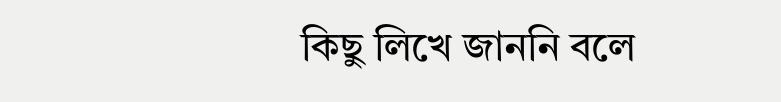কিছু লিখে জাননি বলে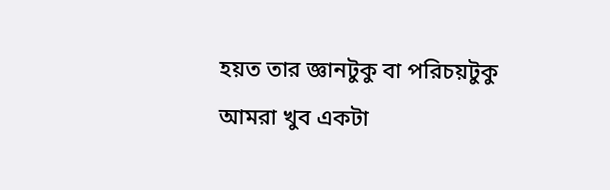হয়ত তার জ্ঞানটুকু বা পরিচয়টুকু আমরা খুব একটা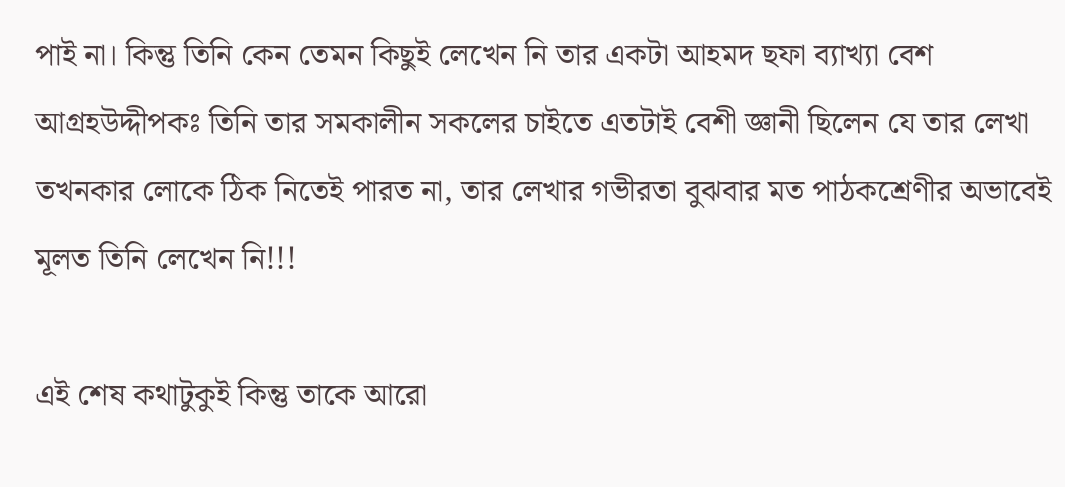পাই না। কিন্তু তিনি কেন তেমন কিছুই লেখেন নি তার একটা আহমদ ছফা ব্যাখ্যা বেশ আগ্রহউদ্দীপকঃ তিনি তার সমকালীন সকলের চাইতে এতটাই বেশী জ্ঞানী ছিলেন যে তার লেখা তখনকার লোকে ঠিক নিতেই পারত না, তার লেখার গভীরতা বুঝবার মত পাঠকশ্রেণীর অভাবেই মূলত তিনি লেখেন নি!!!

এই শেষ কথাটুকুই কিন্তু তাকে আরো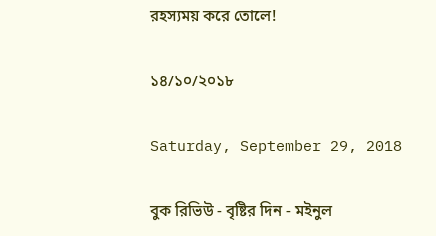রহস্যময় করে তোলে!

১৪/১০/২০১৮

Saturday, September 29, 2018

বুক রিভিউ - বৃষ্টির দিন - মইনুল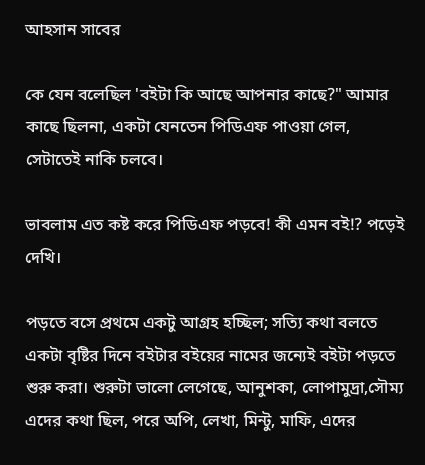আহসান সাবের

কে যেন বলেছিল 'বইটা কি আছে আপনার কাছে?" আমার কাছে ছিলনা, একটা যেনতেন পিডিএফ পাওয়া গেল, সেটাতেই নাকি চলবে।

ভাবলাম এত কষ্ট করে পিডিএফ পড়বে! কী এমন বই!? পড়েই দেখি।

পড়তে বসে প্রথমে একটু আগ্রহ হচ্ছিল; সত্যি কথা বলতে একটা বৃষ্টির দিনে বইটার বইয়ের নামের জন্যেই বইটা পড়তে শুরু করা। শুরুটা ভালো লেগেছে, আনুশকা, লোপামুদ্রা,সৌম্য এদের কথা ছিল, পরে অপি, লেখা, মিন্টু, মাফি, এদের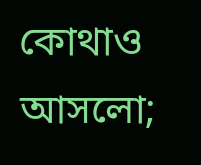কোথাও আসলো;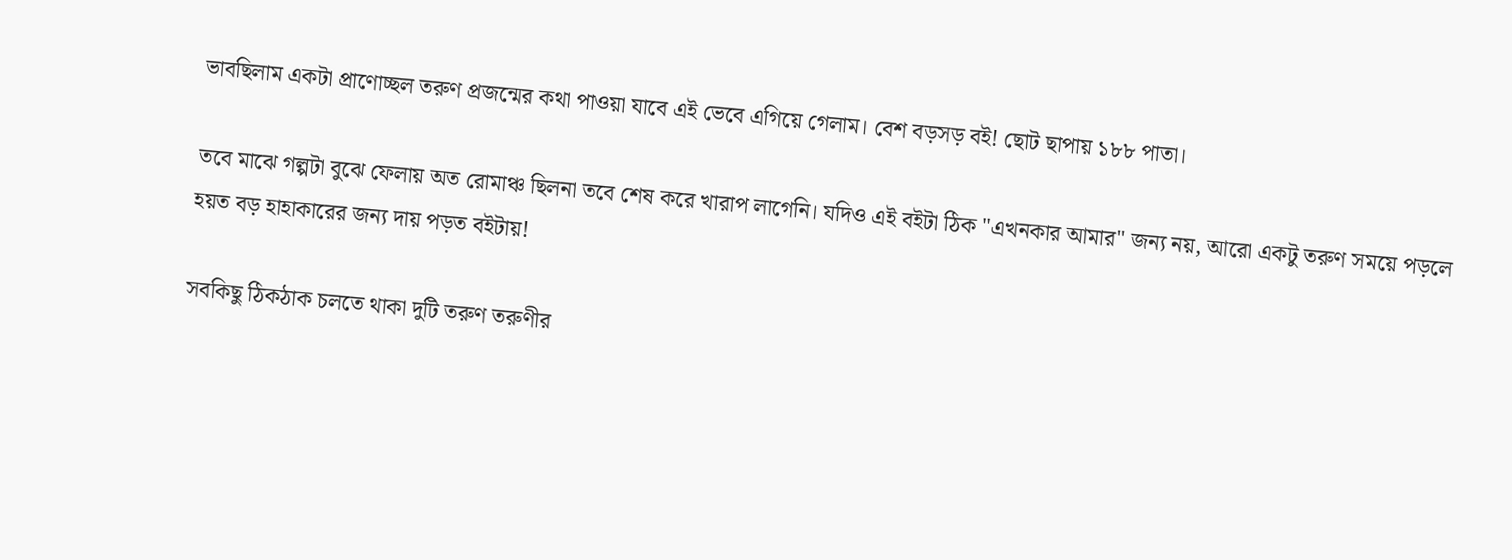ভাবছিলাম একটা প্রাণোচ্ছল তরুণ প্রজন্মের কথা পাওয়া যাবে এই ভেবে এগিয়ে গেলাম। বেশ বড়সড় বই! ছোট ছাপায় ১৮৮ পাতা।

তবে মাঝে গল্পটা বুঝে ফেলায় অত রোমাঞ্চ ছিলনা তবে শেষ করে খারাপ লাগেনি। যদিও এই বইটা ঠিক "এখনকার আমার" জন্য নয়, আরো একটু তরুণ সময়ে পড়লে হয়ত বড় হাহাকারের জন্য দায় পড়ত বইটায়!

সবকিছু ঠিকঠাক চলতে থাকা দুটি তরুণ তরুণীর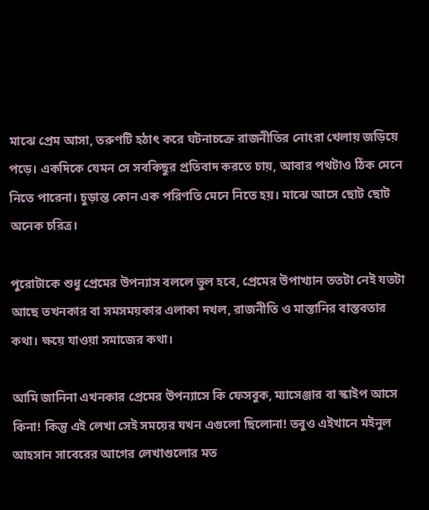মাঝে প্রেম আসা, তরুণটি হঠাৎ করে ঘটনাচক্রে রাজনীতির নোংরা খেলায় জড়িয়ে পড়ে। একদিকে যেমন সে সবকিছুর প্রতিবাদ করতে চায়, আবার পথটাও ঠিক মেনে নিতে পারেনা। চুড়ান্ত কোন এক পরিণতি মেনে নিতে হয়। মাঝে আসে ছোট ছোট অনেক চরিত্র।

পুরোটাকে শুধু প্রেমের উপন্যাস বললে ভুল হবে, প্রেমের উপাখ্যান ততটা নেই যতটা আছে তখনকার বা সমসময়কার এলাকা দখল, রাজনীতি ও মাস্তানির বাস্তবতার কথা। ক্ষয়ে যাওয়া সমাজের কথা।

আমি জানিনা এখনকার প্রেমের উপন্যাসে কি ফেসবুক, ম্যাসেঞ্জার বা স্কাইপ আসে কিনা! কিন্তু এই লেখা সেই সময়ের যখন এগুলো ছিলোনা! তবুও এইখানে মইনুল আহসান সাবেরের আগের লেখাগুলোর মত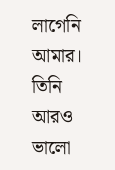লাগেনি আমার। তিনি আরও ভালো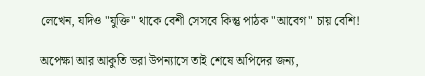লেখেন, যদিও "যুক্তি" থাকে বেশী সেসবে কিন্তু পাঠক "আবেগ" চায় বেশি!

অপেক্ষা আর আকুতি ভরা উপন্যাসে তাই শেষে অপিদের জন্য,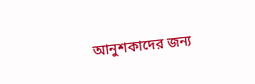আনুশকাদের জন্য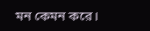মন কেমন করে।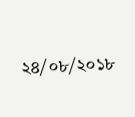২৪/০৮/২০১৮